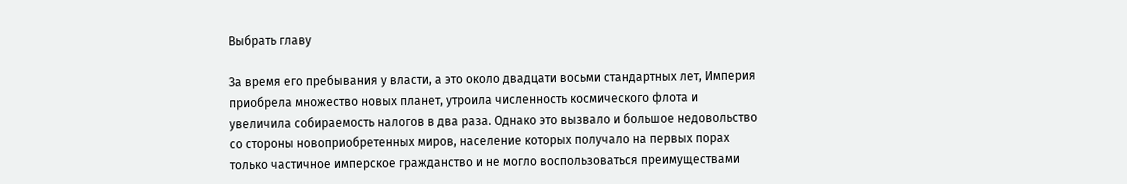Выбрать главу

За время его пребывания у власти, а это около двадцати восьми стандартных лет, Империя приобрела множество новых планет, утроила численность космического флота и увеличила собираемость налогов в два раза. Однако это вызвало и большое недовольство со стороны новоприобретенных миров, население которых получало на первых порах только частичное имперское гражданство и не могло воспользоваться преимуществами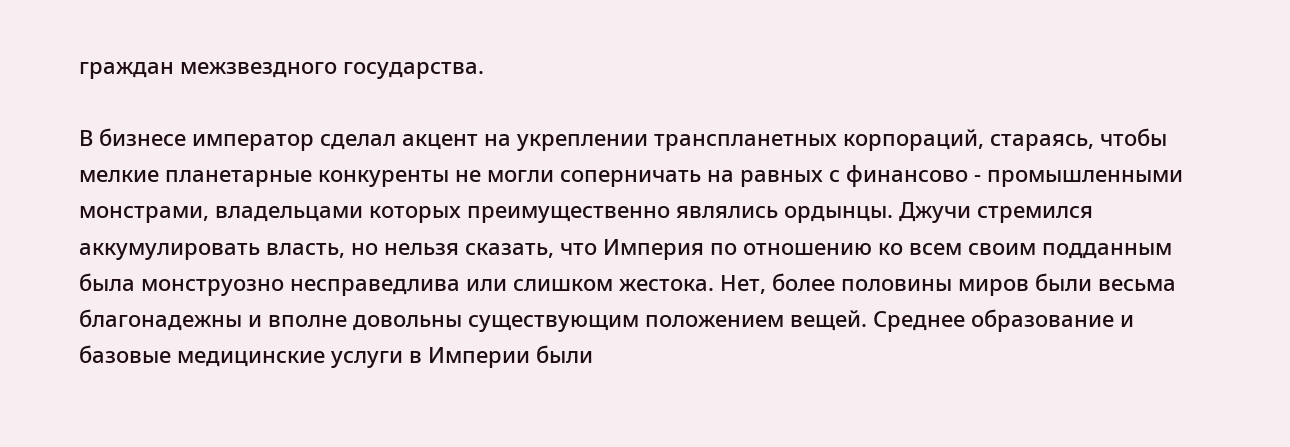граждан межзвездного государства.

В бизнесе император сделал акцент на укреплении транспланетных корпораций, стараясь, чтобы мелкие планетарные конкуренты не могли соперничать на равных с финансово - промышленными монстрами, владельцами которых преимущественно являлись ордынцы. Джучи стремился аккумулировать власть, но нельзя сказать, что Империя по отношению ко всем своим подданным была монструозно несправедлива или слишком жестока. Нет, более половины миров были весьма благонадежны и вполне довольны существующим положением вещей. Среднее образование и базовые медицинские услуги в Империи были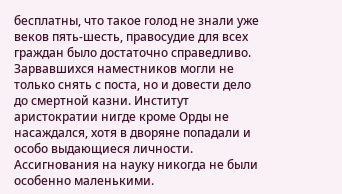бесплатны, что такое голод не знали уже веков пять-шесть, правосудие для всех граждан было достаточно справедливо. Зарвавшихся наместников могли не только снять с поста, но и довести дело до смертной казни. Институт аристократии нигде кроме Орды не насаждался, хотя в дворяне попадали и особо выдающиеся личности. Ассигнования на науку никогда не были особенно маленькими.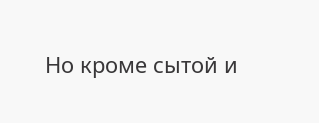Но кроме сытой и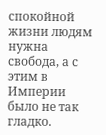спокойной жизни людям нужна свобода, а с этим в Империи было не так гладко.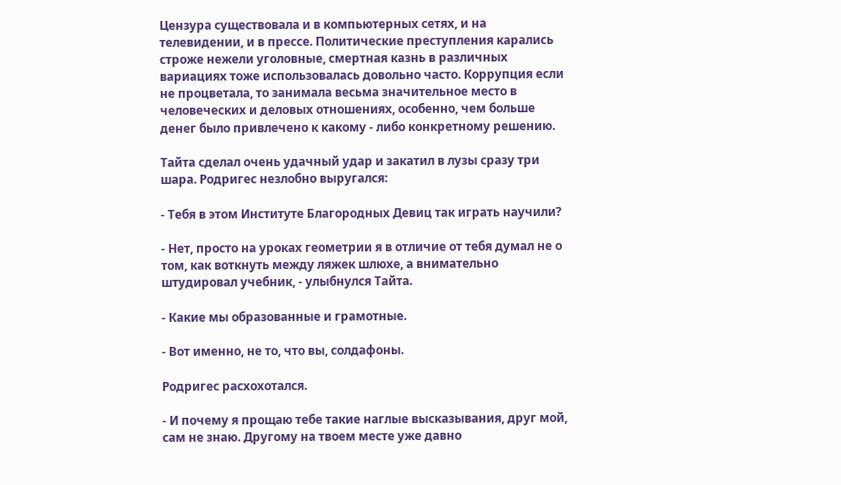Цензура существовала и в компьютерных сетях, и на телевидении, и в прессе. Политические преступления карались строже нежели уголовные, смертная казнь в различных вариациях тоже использовалась довольно часто. Коррупция если не процветала, то занимала весьма значительное место в человеческих и деловых отношениях, особенно, чем больше денег было привлечено к какому - либо конкретному решению.

Тайта сделал очень удачный удар и закатил в лузы сразу три шара. Родригес незлобно выругался:

- Тебя в этом Институте Благородных Девиц так играть научили?

- Нет, просто на уроках геометрии я в отличие от тебя думал не о том, как воткнуть между ляжек шлюхе, а внимательно штудировал учебник, - улыбнулся Тайта.

- Какие мы образованные и грамотные.

- Вот именно, не то, что вы, солдафоны.

Родригес расхохотался.

- И почему я прощаю тебе такие наглые высказывания, друг мой, сам не знаю. Другому на твоем месте уже давно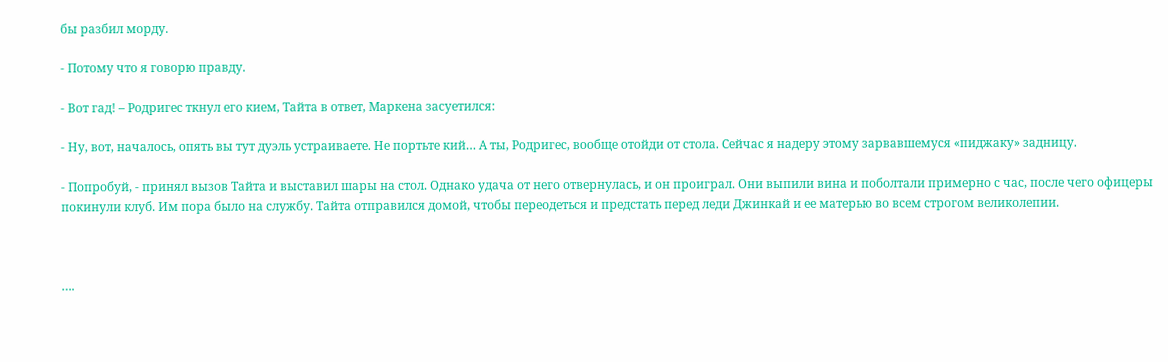бы разбил морду.

- Потому что я говорю правду.

- Вот гад! – Родригес ткнул его кием, Тайта в ответ, Маркена засуетился:

- Ну, вот, началось, опять вы тут дуэль устраиваете. Не портьте кий… А ты, Родригес, вообще отойди от стола. Сейчас я надеру этому зарвавшемуся «пиджаку» задницу.

- Попробуй, - принял вызов Тайта и выставил шары на стол. Однако удача от него отвернулась, и он проиграл. Они выпили вина и поболтали примерно с час, после чего офицеры покинули клуб. Им пора было на службу. Тайта отправился домой, чтобы переодеться и предстать перед леди Джинкай и ее матерью во всем строгом великолепии.



….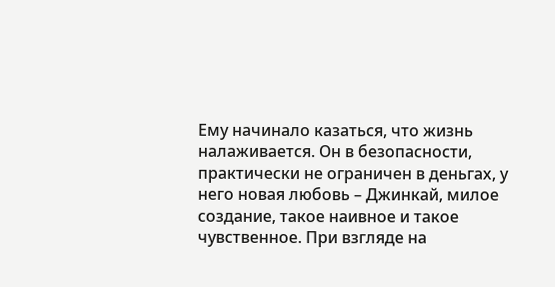Ему начинало казаться, что жизнь налаживается. Он в безопасности, практически не ограничен в деньгах, у него новая любовь – Джинкай, милое создание, такое наивное и такое чувственное. При взгляде на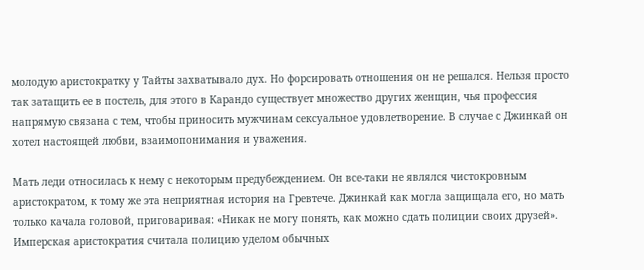молодую аристократку у Тайты захватывало дух. Но форсировать отношения он не решался. Нельзя просто так затащить ее в постель, для этого в Карандо существует множество других женщин, чья профессия напрямую связана с тем, чтобы приносить мужчинам сексуальное удовлетворение. В случае с Джинкай он хотел настоящей любви, взаимопонимания и уважения.

Мать леди относилась к нему с некоторым предубеждением. Он все-таки не являлся чистокровным аристократом, к тому же эта неприятная история на Гревтече. Джинкай как могла защищала его, но мать только качала головой, приговаривая: «Никак не могу понять, как можно сдать полиции своих друзей». Имперская аристократия считала полицию уделом обычных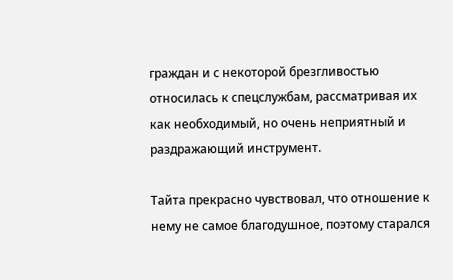граждан и с некоторой брезгливостью относилась к спецслужбам, рассматривая их как необходимый, но очень неприятный и раздражающий инструмент.

Тайта прекрасно чувствовал, что отношение к нему не самое благодушное, поэтому старался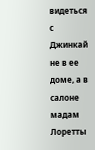видеться с Джинкай не в ее доме, а в салоне мадам Лоретты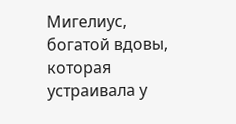Мигелиус, богатой вдовы, которая устраивала у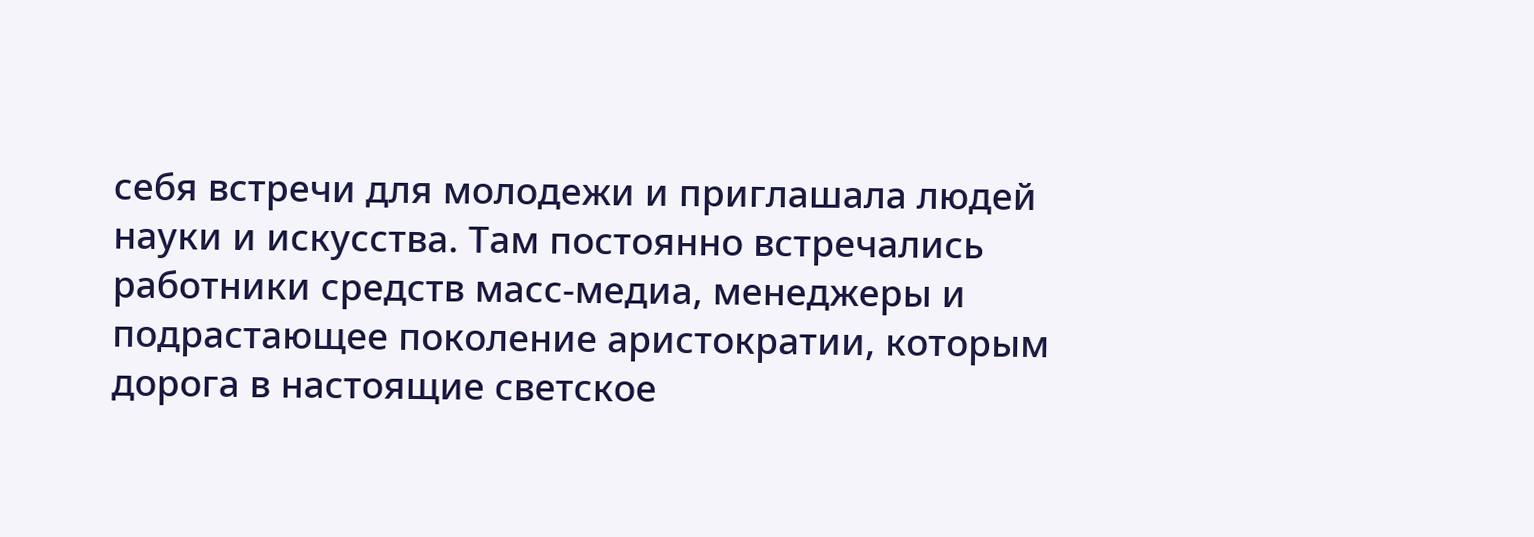себя встречи для молодежи и приглашала людей науки и искусства. Там постоянно встречались работники средств масс-медиа, менеджеры и подрастающее поколение аристократии, которым дорога в настоящие светское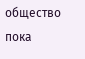общество пока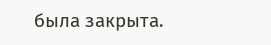была закрыта.